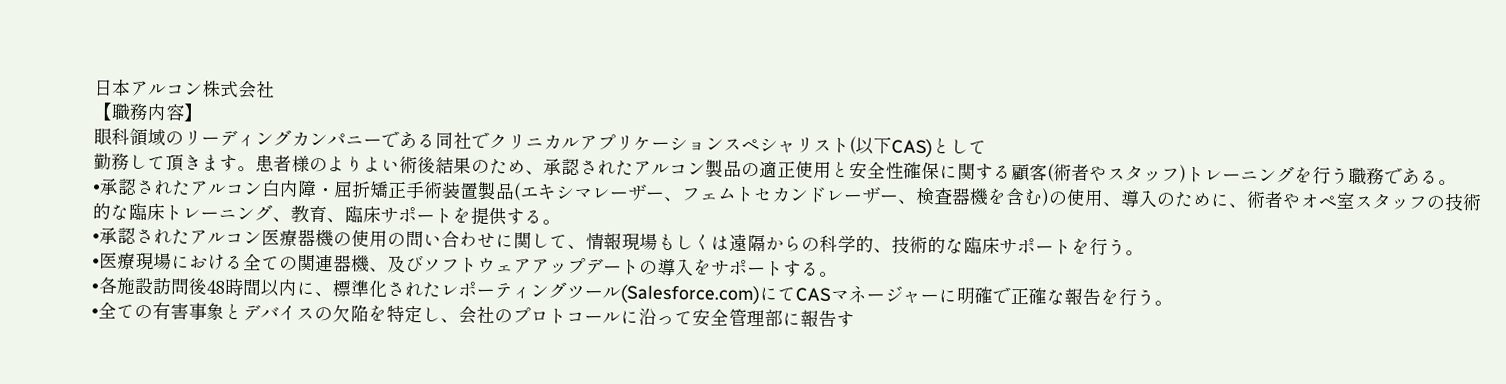日本アルコン株式会社
【職務内容】
眼科領域のリーディングカンパニーである同社でクリニカルアプリケーションスペシャリスト(以下CAS)として
勤務して頂きます。患者様のよりよい術後結果のため、承認されたアルコン製品の適正使用と安全性確保に関する顧客(術者やスタッフ)トレーニングを行う職務である。
•承認されたアルコン白内障・屈折矯正手術装置製品(エキシマレーザー、フェムトセカンドレーザー、検査器機を含む)の使用、導入のために、術者やオペ室スタッフの技術的な臨床トレーニング、教育、臨床サポートを提供する。
•承認されたアルコン医療器機の使用の問い合わせに関して、情報現場もしくは遠隔からの科学的、技術的な臨床サポートを行う。
•医療現場における全ての関連器機、及びソフトウェアアップデートの導入をサポートする。
•各施設訪問後48時間以内に、標準化されたレポーティングツール(Salesforce.com)にてCASマネージャーに明確で正確な報告を行う。
•全ての有害事象とデバイスの欠陥を特定し、会社のプロトコールに沿って安全管理部に報告す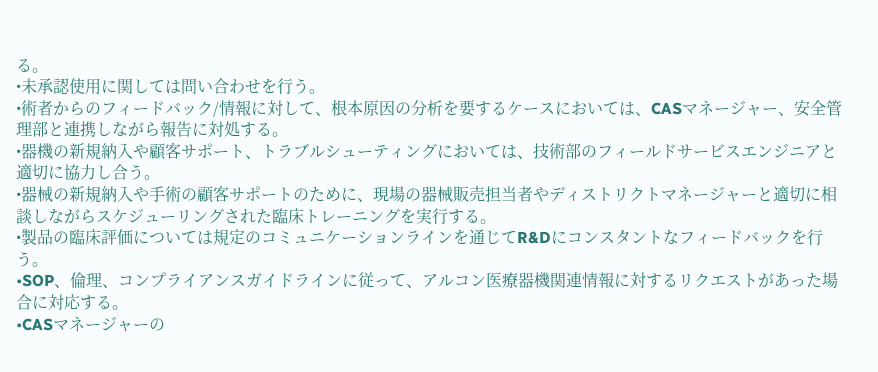る。
•未承認使用に関しては問い合わせを行う。
•術者からのフィードバック/情報に対して、根本原因の分析を要するケースにおいては、CASマネージャー、安全管理部と連携しながら報告に対処する。
•器機の新規納入や顧客サポート、トラブルシューティングにおいては、技術部のフィールドサービスエンジニアと適切に協力し合う。
•器械の新規納入や手術の顧客サポートのために、現場の器械販売担当者やディストリクトマネージャーと適切に相談しながらスケジューリングされた臨床トレーニングを実行する。
•製品の臨床評価については規定のコミュニケーションラインを通じてR&Dにコンスタントなフィードバックを行う。
•SOP、倫理、コンプライアンスガイドラインに従って、アルコン医療器機関連情報に対するリクエストがあった場合に対応する。
•CASマネージャーの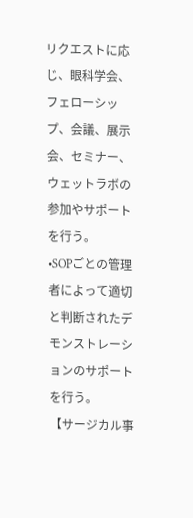リクエストに応じ、眼科学会、フェローシップ、会議、展示会、セミナー、ウェットラボの参加やサポートを行う。
•SOPごとの管理者によって適切と判断されたデモンストレーションのサポートを行う。
【サージカル事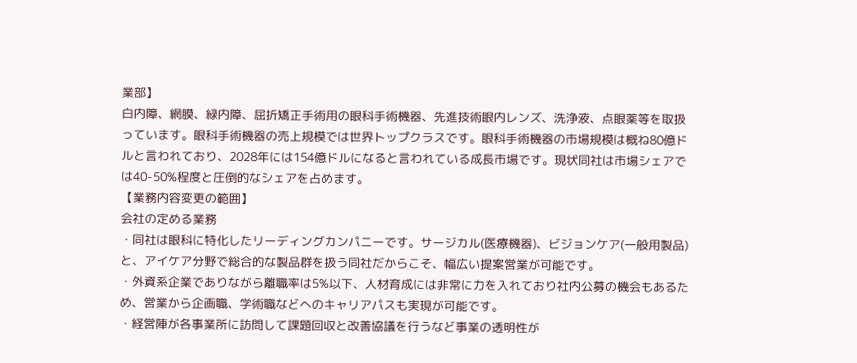業部】
白内障、網膜、緑内障、屈折矯正手術用の眼科手術機器、先進技術眼内レンズ、洗浄液、点眼薬等を取扱っています。眼科手術機器の売上規模では世界トップクラスです。眼科手術機器の市場規模は概ね80億ドルと言われており、2028年には154億ドルになると言われている成長市場です。現状同社は市場シェアでは40-50%程度と圧倒的なシェアを占めます。
【業務内容変更の範囲】
会社の定める業務
・同社は眼科に特化したリーディングカンパニーです。サージカル(医療機器)、ビジョンケア(一般用製品)と、アイケア分野で総合的な製品群を扱う同社だからこそ、幅広い提案営業が可能です。
・外資系企業でありながら離職率は5%以下、人材育成には非常に力を入れており社内公募の機会もあるため、営業から企画職、学術職などへのキャリアパスも実現が可能です。
・経営陣が各事業所に訪問して課題回収と改善協議を行うなど事業の透明性が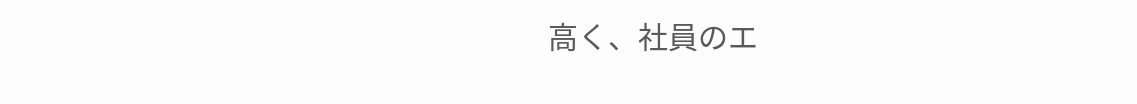高く、社員のエ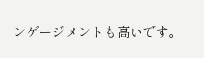ンゲージメントも高いです。